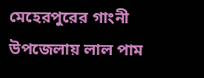মেহেরপুরের গাংনী উপজেলায় লাল পাম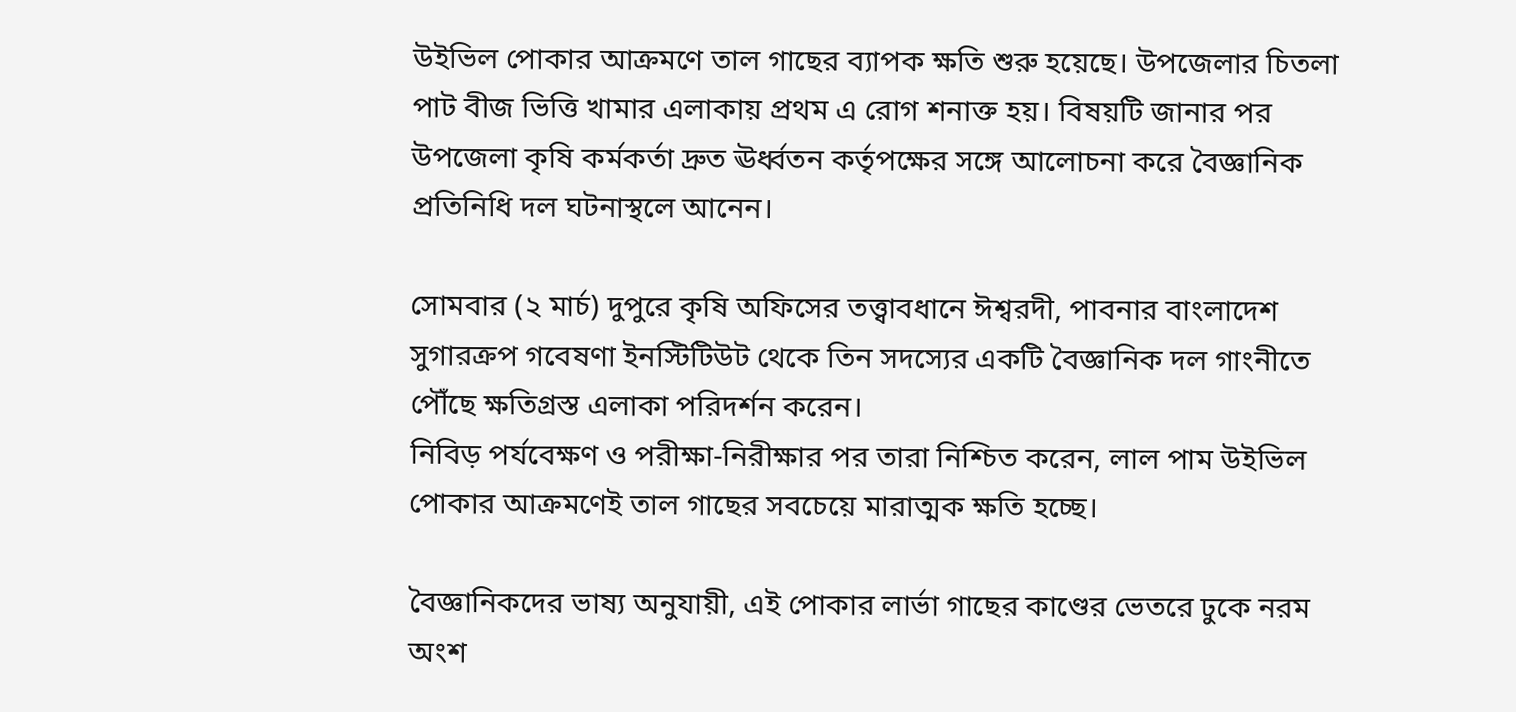উইভিল পোকার আক্রমণে তাল গাছের ব্যাপক ক্ষতি শুরু হয়েছে। উপজেলার চিতলা পাট বীজ ভিত্তি খামার এলাকায় প্রথম এ রোগ শনাক্ত হয়। বিষয়টি জানার পর উপজেলা কৃষি কর্মকর্তা দ্রুত ঊর্ধ্বতন কর্তৃপক্ষের সঙ্গে আলোচনা করে বৈজ্ঞানিক প্রতিনিধি দল ঘটনাস্থলে আনেন।

সোমবার (২ মার্চ) দুপুরে কৃষি অফিসের তত্ত্বাবধানে ঈশ্বরদী, পাবনার বাংলাদেশ সুগারক্রপ গবেষণা ইনস্টিটিউট থেকে তিন সদস্যের একটি বৈজ্ঞানিক দল গাংনীতে পৌঁছে ক্ষতিগ্রস্ত এলাকা পরিদর্শন করেন।
নিবিড় পর্যবেক্ষণ ও পরীক্ষা-নিরীক্ষার পর তারা নিশ্চিত করেন, লাল পাম উইভিল পোকার আক্রমণেই তাল গাছের সবচেয়ে মারাত্মক ক্ষতি হচ্ছে।

বৈজ্ঞানিকদের ভাষ্য অনুযায়ী, এই পোকার লার্ভা গাছের কাণ্ডের ভেতরে ঢুকে নরম অংশ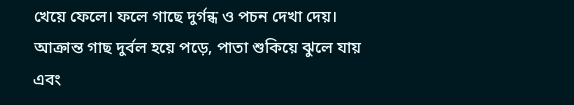খেয়ে ফেলে। ফলে গাছে দুর্গন্ধ ও পচন দেখা দেয়। আক্রান্ত গাছ দুর্বল হয়ে পড়ে, পাতা শুকিয়ে ঝুলে যায় এবং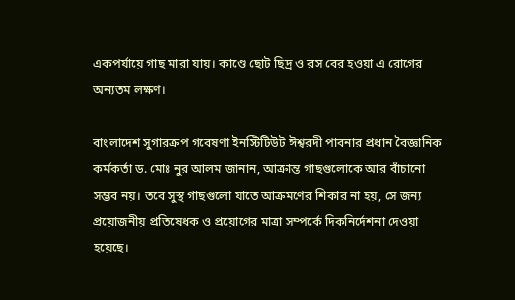একপর্যায়ে গাছ মারা যায়। কাণ্ডে ছোট ছিদ্র ও রস বের হওয়া এ রোগের অন্যতম লক্ষণ।

বাংলাদেশ সুগারক্রপ গবেষণা ইনস্টিটিউট ঈশ্বরদী পাবনার প্রধান বৈজ্ঞানিক কর্মকর্তা ড. মোঃ নুর আলম জানান, আক্রান্ত গাছগুলোকে আর বাঁচানো সম্ভব নয়। তবে সুস্থ গাছগুলো যাতে আক্রমণের শিকার না হয়, সে জন্য প্রয়োজনীয় প্রতিষেধক ও প্রয়োগের মাত্রা সম্পর্কে দিকনির্দেশনা দেওয়া হয়েছে।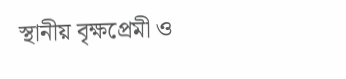স্থানীয় বৃক্ষপ্রেমী ও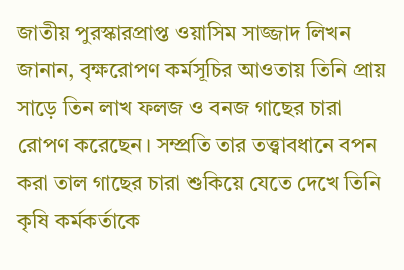জাতীয় পুরস্কারপ্রাপ্ত ওয়াসিম সাজ্জাদ লিখন জানান, বৃক্ষরোপণ কর্মসূচির আওতায় তিনি প্রায় সাড়ে তিন লাখ ফলজ ও বনজ গাছের চারা রোপণ করেছেন। সম্প্রতি তার তত্ত্বাবধানে বপন করা তাল গাছের চারা শুকিয়ে যেতে দেখে তিনি কৃষি কর্মকর্তাকে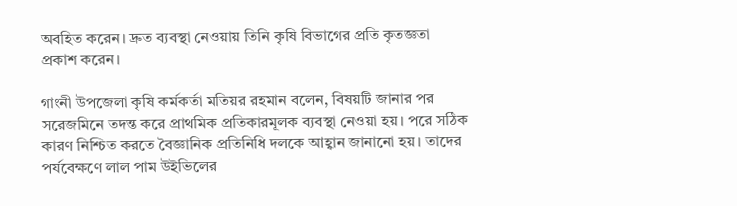অবহিত করেন। দ্রুত ব্যবস্থা নেওয়ায় তিনি কৃষি বিভাগের প্রতি কৃতজ্ঞতা প্রকাশ করেন।

গাংনী উপজেলা কৃষি কর্মকর্তা মতিয়র রহমান বলেন, বিষয়টি জানার পর সরেজমিনে তদন্ত করে প্রাথমিক প্রতিকারমূলক ব্যবস্থা নেওয়া হয়। পরে সঠিক কারণ নিশ্চিত করতে বৈজ্ঞানিক প্রতিনিধি দলকে আহ্বান জানানো হয়। তাদের পর্যবেক্ষণে লাল পাম উইভিলের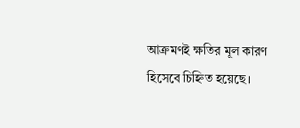আক্রমণই ক্ষতির মূল কারণ হিসেবে চিহ্নিত হয়েছে।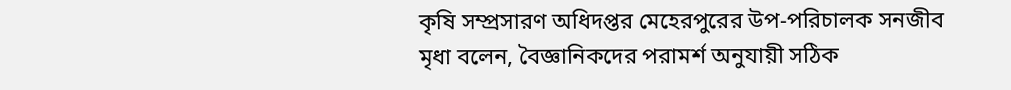কৃষি সম্প্রসারণ অধিদপ্তর মেহেরপুরের উপ-পরিচালক সনজীব মৃধা বলেন, বৈজ্ঞানিকদের পরামর্শ অনুযায়ী সঠিক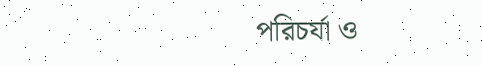পরিচর্যা ও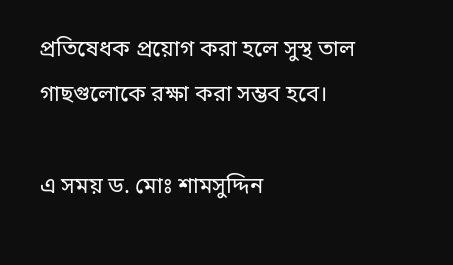প্রতিষেধক প্রয়োগ করা হলে সুস্থ তাল গাছগুলোকে রক্ষা করা সম্ভব হবে।

এ সময় ড. মোঃ শামসুদ্দিন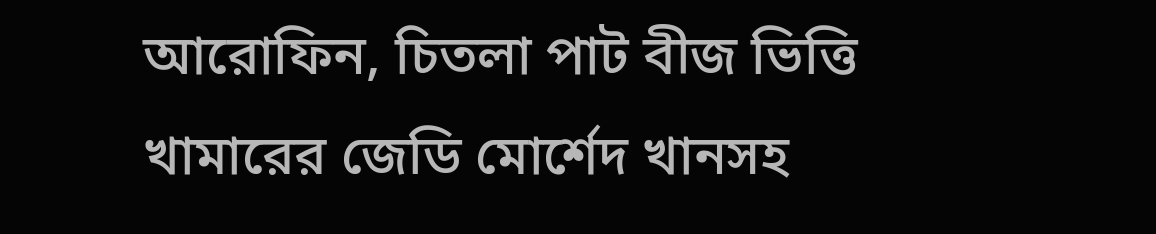আরোফিন, চিতলা পাট বীজ ভিত্তি খামারের জেডি মোর্শেদ খানসহ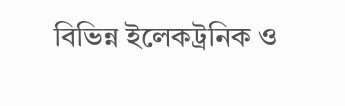বিভিন্ন ইলেকট্রনিক ও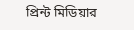প্রিন্ট মিডিয়ার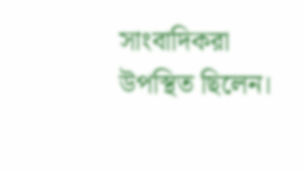সাংবাদিকরা উপস্থিত ছিলেন।